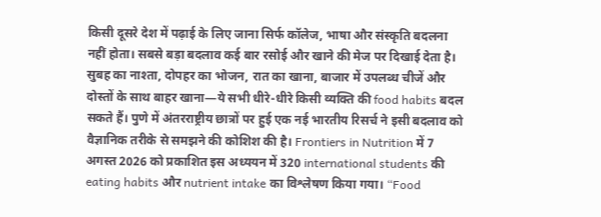किसी दूसरे देश में पढ़ाई के लिए जाना सिर्फ कॉलेज, भाषा और संस्कृति बदलना नहीं होता। सबसे बड़ा बदलाव कई बार रसोई और खाने की मेज पर दिखाई देता है। सुबह का नाश्ता, दोपहर का भोजन, रात का खाना, बाजार में उपलब्ध चीजें और दोस्तों के साथ बाहर खाना—ये सभी धीरे-धीरे किसी व्यक्ति की food habits बदल सकते हैं। पुणे में अंतरराष्ट्रीय छात्रों पर हुई एक नई भारतीय रिसर्च ने इसी बदलाव को वैज्ञानिक तरीके से समझने की कोशिश की है। Frontiers in Nutrition में 7 अगस्त 2026 को प्रकाशित इस अध्ययन में 320 international students की eating habits और nutrient intake का विश्लेषण किया गया। “Food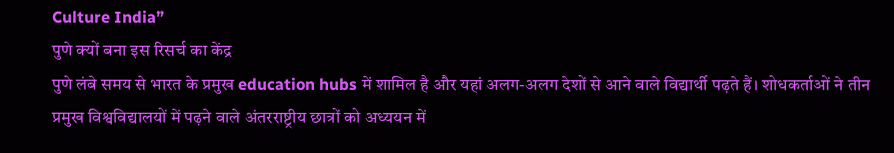Culture India”
पुणे क्यों बना इस रिसर्च का केंद्र
पुणे लंबे समय से भारत के प्रमुख education hubs में शामिल है और यहां अलग-अलग देशों से आने वाले विद्यार्थी पढ़ते हैं। शोधकर्ताओं ने तीन प्रमुख विश्वविद्यालयों में पढ़ने वाले अंतरराष्ट्रीय छात्रों को अध्ययन में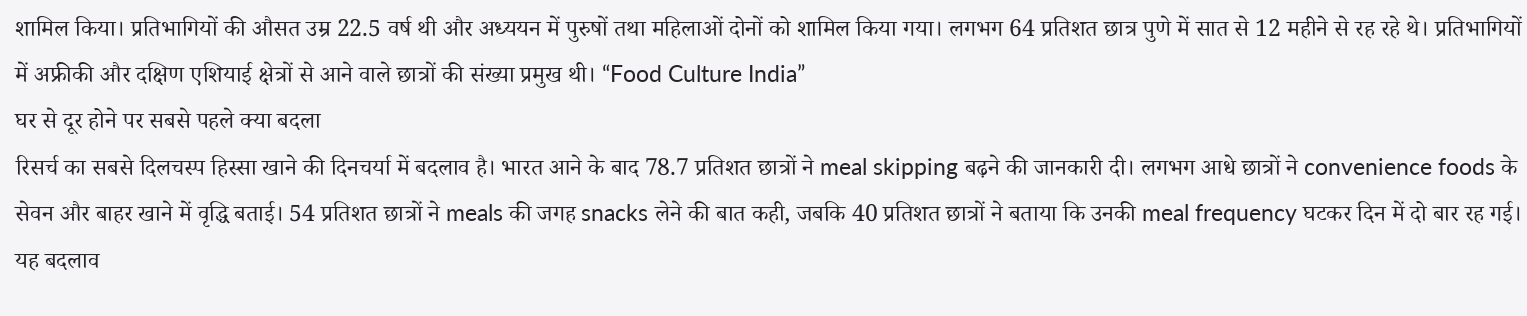शामिल किया। प्रतिभागियों की औसत उम्र 22.5 वर्ष थी और अध्ययन में पुरुषों तथा महिलाओं दोनों को शामिल किया गया। लगभग 64 प्रतिशत छात्र पुणे में सात से 12 महीने से रह रहे थे। प्रतिभागियों में अफ्रीकी और दक्षिण एशियाई क्षेत्रों से आने वाले छात्रों की संख्या प्रमुख थी। “Food Culture India”
घर से दूर होने पर सबसे पहले क्या बदला
रिसर्च का सबसे दिलचस्प हिस्सा खाने की दिनचर्या में बदलाव है। भारत आने के बाद 78.7 प्रतिशत छात्रों ने meal skipping बढ़ने की जानकारी दी। लगभग आधे छात्रों ने convenience foods के सेवन और बाहर खाने में वृद्धि बताई। 54 प्रतिशत छात्रों ने meals की जगह snacks लेने की बात कही, जबकि 40 प्रतिशत छात्रों ने बताया कि उनकी meal frequency घटकर दिन में दो बार रह गई।
यह बदलाव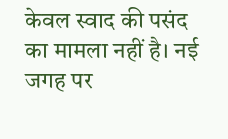केवल स्वाद की पसंद का मामला नहीं है। नई जगह पर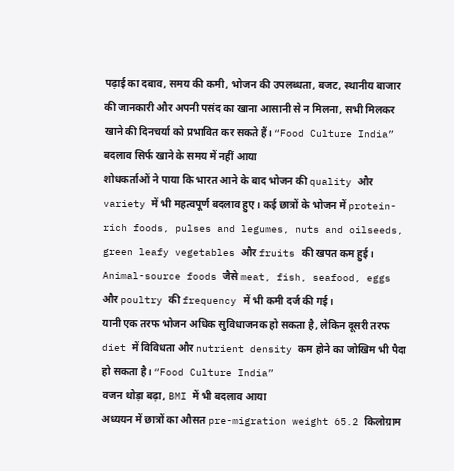पढ़ाई का दबाव, समय की कमी, भोजन की उपलब्धता, बजट, स्थानीय बाजार की जानकारी और अपनी पसंद का खाना आसानी से न मिलना, सभी मिलकर खाने की दिनचर्या को प्रभावित कर सकते हैं। “Food Culture India”
बदलाव सिर्फ खाने के समय में नहीं आया
शोधकर्ताओं ने पाया कि भारत आने के बाद भोजन की quality और variety में भी महत्वपूर्ण बदलाव हुए। कई छात्रों के भोजन में protein-rich foods, pulses and legumes, nuts and oilseeds, green leafy vegetables और fruits की खपत कम हुई। Animal-source foods जैसे meat, fish, seafood, eggs और poultry की frequency में भी कमी दर्ज की गई।
यानी एक तरफ भोजन अधिक सुविधाजनक हो सकता है, लेकिन दूसरी तरफ diet में विविधता और nutrient density कम होने का जोखिम भी पैदा हो सकता है। “Food Culture India”
वजन थोड़ा बढ़ा, BMI में भी बदलाव आया
अध्ययन में छात्रों का औसत pre-migration weight 65.2 किलोग्राम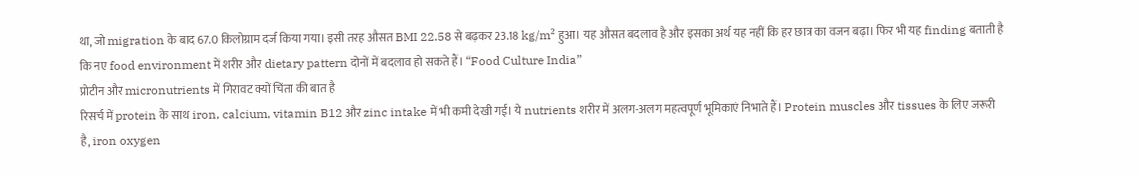था, जो migration के बाद 67.0 किलोग्राम दर्ज किया गया। इसी तरह औसत BMI 22.58 से बढ़कर 23.18 kg/m² हुआ। यह औसत बदलाव है और इसका अर्थ यह नहीं कि हर छात्र का वजन बढ़ा। फिर भी यह finding बताती है कि नए food environment में शरीर और dietary pattern दोनों में बदलाव हो सकते हैं। “Food Culture India”
प्रोटीन और micronutrients में गिरावट क्यों चिंता की बात है
रिसर्च में protein के साथ iron, calcium, vitamin B12 और zinc intake में भी कमी देखी गई। ये nutrients शरीर में अलग-अलग महत्वपूर्ण भूमिकाएं निभाते हैं। Protein muscles और tissues के लिए जरूरी है, iron oxygen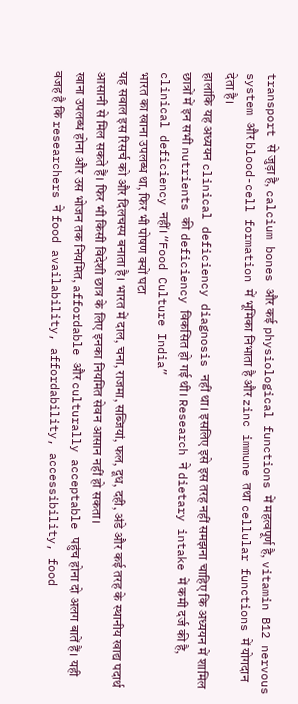transport से जुड़ा है, calcium bones और कई physiological functions में महत्वपूर्ण है, vitamin B12 nervous system और blood-cell formation में भूमिका निभाता है और zinc immune तथा cellular functions में योगदान देता है।
हालांकि यह अध्ययन clinical deficiency diagnosis नहीं था। इसलिए इसे इस तरह नहीं समझना चाहिए कि अध्ययन में शामिल छात्रों में इन सभी nutrients की deficiency विकसित हो गई थी। Research ने dietary intake में कमी दर्ज की है, clinical deficiency नहीं। “Food Culture India”
भारत का खाना उपलब्ध था, फिर भी पोषण क्यों घटा
यह सवाल इस रिसर्च को और दिलचस्प बनाता है। भारत में दाल, चना, राजमा, सब्जियां, फल, दूध, दही, अंडे और कई तरह के स्थानीय खाद्य पदार्थ आसानी से मिल सकते हैं। फिर भी किसी विदेशी छात्र के लिए इनका नियमित सेवन आसान नहीं हो सकता।
खाना उपलब्ध होना और उस भोजन तक नियमित, affordable और culturally acceptable पहुंच होना दो अलग बातें हैं। यही वजह है कि researchers ने food availability, affordability, accessibility, food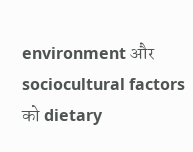environment और sociocultural factors को dietary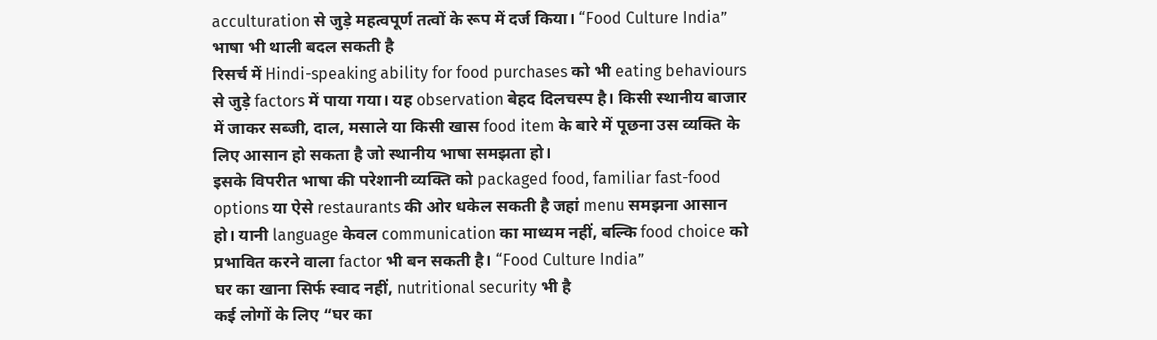acculturation से जुड़े महत्वपूर्ण तत्वों के रूप में दर्ज किया। “Food Culture India”
भाषा भी थाली बदल सकती है
रिसर्च में Hindi-speaking ability for food purchases को भी eating behaviours से जुड़े factors में पाया गया। यह observation बेहद दिलचस्प है। किसी स्थानीय बाजार में जाकर सब्जी, दाल, मसाले या किसी खास food item के बारे में पूछना उस व्यक्ति के लिए आसान हो सकता है जो स्थानीय भाषा समझता हो।
इसके विपरीत भाषा की परेशानी व्यक्ति को packaged food, familiar fast-food options या ऐसे restaurants की ओर धकेल सकती है जहां menu समझना आसान हो। यानी language केवल communication का माध्यम नहीं, बल्कि food choice को प्रभावित करने वाला factor भी बन सकती है। “Food Culture India”
घर का खाना सिर्फ स्वाद नहीं, nutritional security भी है
कई लोगों के लिए “घर का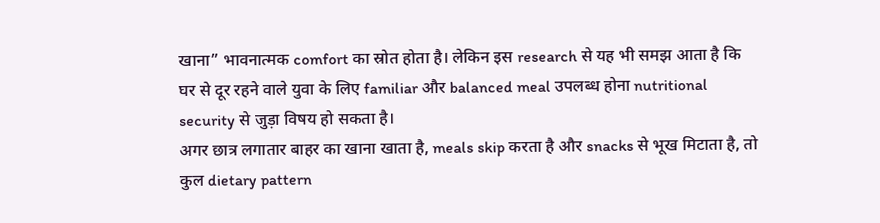खाना” भावनात्मक comfort का स्रोत होता है। लेकिन इस research से यह भी समझ आता है कि घर से दूर रहने वाले युवा के लिए familiar और balanced meal उपलब्ध होना nutritional security से जुड़ा विषय हो सकता है।
अगर छात्र लगातार बाहर का खाना खाता है, meals skip करता है और snacks से भूख मिटाता है, तो कुल dietary pattern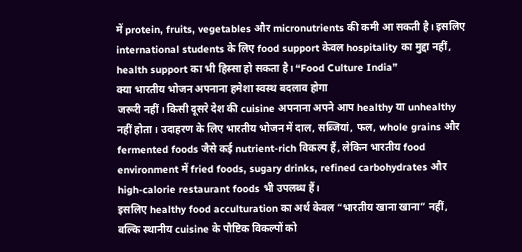में protein, fruits, vegetables और micronutrients की कमी आ सकती है। इसलिए international students के लिए food support केवल hospitality का मुद्दा नहीं, health support का भी हिस्सा हो सकता है। “Food Culture India”
क्या भारतीय भोजन अपनाना हमेशा स्वस्थ बदलाव होगा
जरूरी नहीं। किसी दूसरे देश की cuisine अपनाना अपने आप healthy या unhealthy नहीं होता। उदाहरण के लिए भारतीय भोजन में दाल, सब्जियां, फल, whole grains और fermented foods जैसे कई nutrient-rich विकल्प हैं, लेकिन भारतीय food environment में fried foods, sugary drinks, refined carbohydrates और high-calorie restaurant foods भी उपलब्ध हैं।
इसलिए healthy food acculturation का अर्थ केवल “भारतीय खाना खाना” नहीं, बल्कि स्थानीय cuisine के पौष्टिक विकल्पों को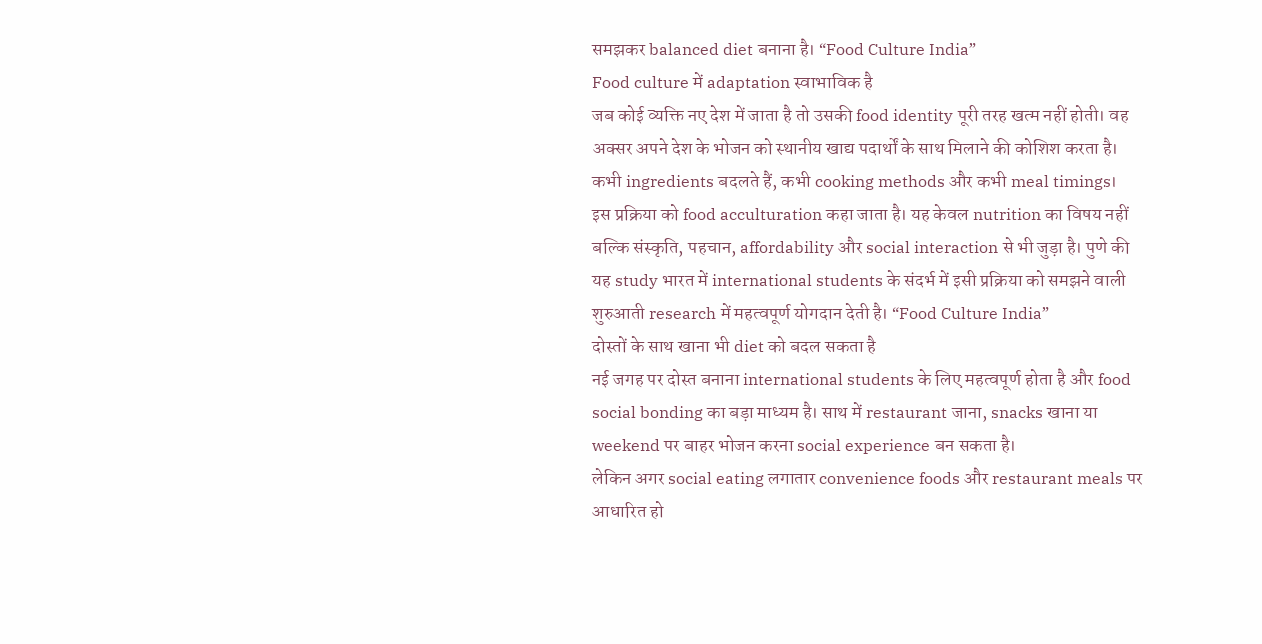समझकर balanced diet बनाना है। “Food Culture India”
Food culture में adaptation स्वाभाविक है
जब कोई व्यक्ति नए देश में जाता है तो उसकी food identity पूरी तरह खत्म नहीं होती। वह अक्सर अपने देश के भोजन को स्थानीय खाद्य पदार्थों के साथ मिलाने की कोशिश करता है। कभी ingredients बदलते हैं, कभी cooking methods और कभी meal timings।
इस प्रक्रिया को food acculturation कहा जाता है। यह केवल nutrition का विषय नहीं बल्कि संस्कृति, पहचान, affordability और social interaction से भी जुड़ा है। पुणे की यह study भारत में international students के संदर्भ में इसी प्रक्रिया को समझने वाली शुरुआती research में महत्वपूर्ण योगदान देती है। “Food Culture India”
दोस्तों के साथ खाना भी diet को बदल सकता है
नई जगह पर दोस्त बनाना international students के लिए महत्वपूर्ण होता है और food social bonding का बड़ा माध्यम है। साथ में restaurant जाना, snacks खाना या weekend पर बाहर भोजन करना social experience बन सकता है।
लेकिन अगर social eating लगातार convenience foods और restaurant meals पर आधारित हो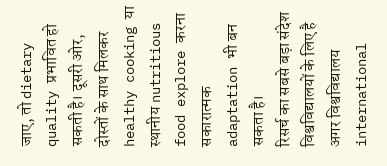जाए, तो dietary quality प्रभावित हो सकती है। दूसरी ओर, दोस्तों के साथ मिलकर healthy cooking या स्थानीय nutritious food explore करना सकारात्मक adaptation भी बन सकता है।
रिसर्च का सबसे बड़ा संदेश विश्वविद्यालयों के लिए है
अगर विश्वविद्यालय international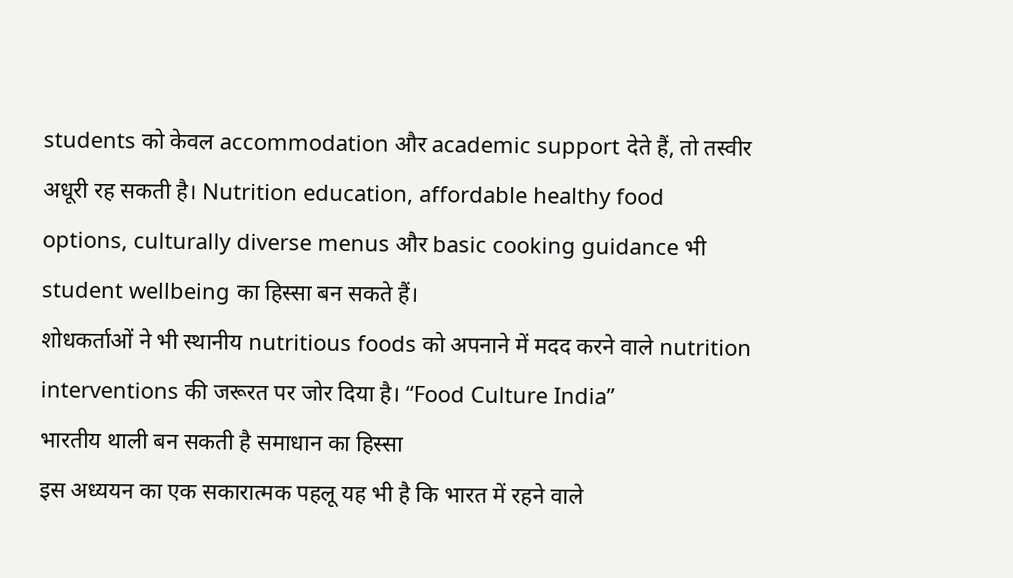students को केवल accommodation और academic support देते हैं, तो तस्वीर अधूरी रह सकती है। Nutrition education, affordable healthy food options, culturally diverse menus और basic cooking guidance भी student wellbeing का हिस्सा बन सकते हैं।
शोधकर्ताओं ने भी स्थानीय nutritious foods को अपनाने में मदद करने वाले nutrition interventions की जरूरत पर जोर दिया है। “Food Culture India”
भारतीय थाली बन सकती है समाधान का हिस्सा
इस अध्ययन का एक सकारात्मक पहलू यह भी है कि भारत में रहने वाले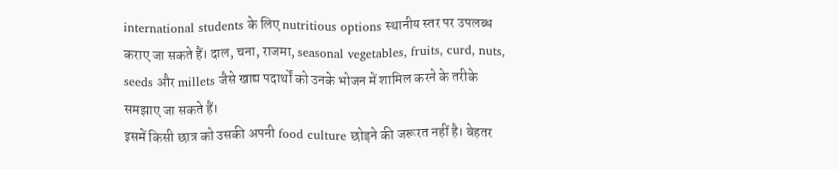international students के लिए nutritious options स्थानीय स्तर पर उपलब्ध कराए जा सकते हैं। दाल, चना, राजमा, seasonal vegetables, fruits, curd, nuts, seeds और millets जैसे खाद्य पदार्थों को उनके भोजन में शामिल करने के तरीके समझाए जा सकते हैं।
इसमें किसी छात्र को उसकी अपनी food culture छोड़ने की जरूरत नहीं है। बेहतर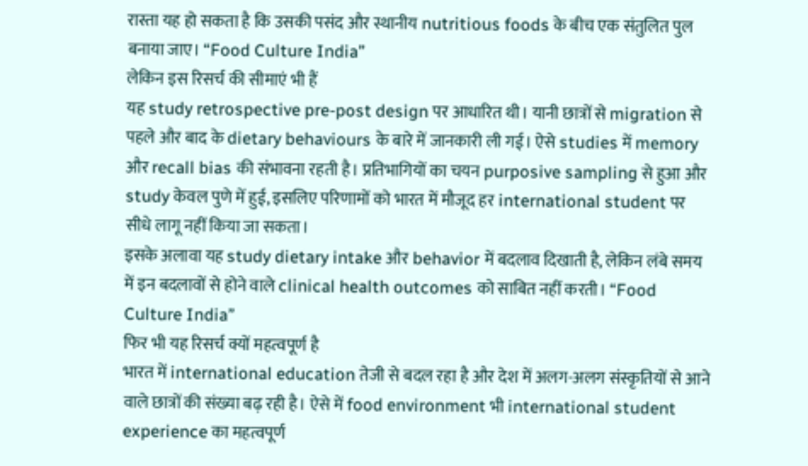रास्ता यह हो सकता है कि उसकी पसंद और स्थानीय nutritious foods के बीच एक संतुलित पुल बनाया जाए। “Food Culture India”
लेकिन इस रिसर्च की सीमाएं भी हैं
यह study retrospective pre-post design पर आधारित थी। यानी छात्रों से migration से पहले और बाद के dietary behaviours के बारे में जानकारी ली गई। ऐसे studies में memory और recall bias की संभावना रहती है। प्रतिभागियों का चयन purposive sampling से हुआ और study केवल पुणे में हुई, इसलिए परिणामों को भारत में मौजूद हर international student पर सीधे लागू नहीं किया जा सकता।
इसके अलावा यह study dietary intake और behavior में बदलाव दिखाती है, लेकिन लंबे समय में इन बदलावों से होने वाले clinical health outcomes को साबित नहीं करती। “Food Culture India”
फिर भी यह रिसर्च क्यों महत्वपूर्ण है
भारत में international education तेजी से बदल रहा है और देश में अलग-अलग संस्कृतियों से आने वाले छात्रों की संख्या बढ़ रही है। ऐसे में food environment भी international student experience का महत्वपूर्ण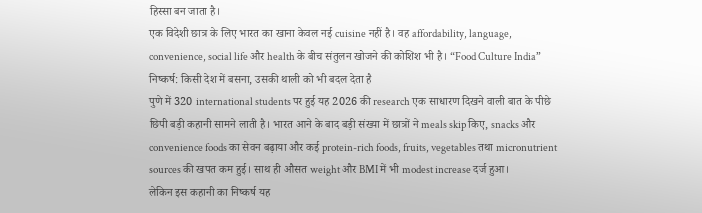हिस्सा बन जाता है।
एक विदेशी छात्र के लिए भारत का खाना केवल नई cuisine नहीं है। वह affordability, language, convenience, social life और health के बीच संतुलन खोजने की कोशिश भी है। “Food Culture India”
निष्कर्ष: किसी देश में बसना, उसकी थाली को भी बदल देता है
पुणे में 320 international students पर हुई यह 2026 की research एक साधारण दिखने वाली बात के पीछे छिपी बड़ी कहानी सामने लाती है। भारत आने के बाद बड़ी संख्या में छात्रों ने meals skip किए, snacks और convenience foods का सेवन बढ़ाया और कई protein-rich foods, fruits, vegetables तथा micronutrient sources की खपत कम हुई। साथ ही औसत weight और BMI में भी modest increase दर्ज हुआ।
लेकिन इस कहानी का निष्कर्ष यह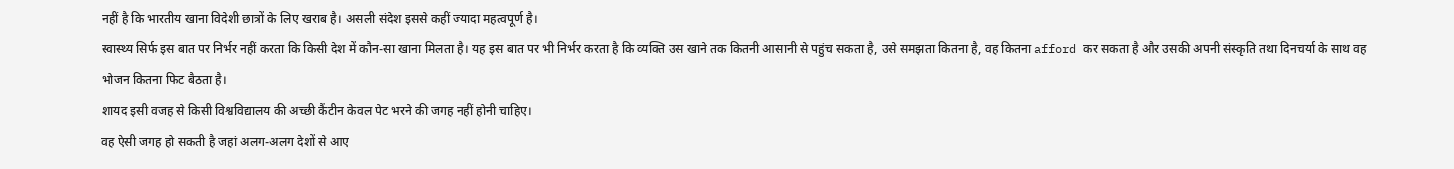नहीं है कि भारतीय खाना विदेशी छात्रों के लिए खराब है। असली संदेश इससे कहीं ज्यादा महत्वपूर्ण है।
स्वास्थ्य सिर्फ इस बात पर निर्भर नहीं करता कि किसी देश में कौन-सा खाना मिलता है। यह इस बात पर भी निर्भर करता है कि व्यक्ति उस खाने तक कितनी आसानी से पहुंच सकता है, उसे समझता कितना है, वह कितना afford कर सकता है और उसकी अपनी संस्कृति तथा दिनचर्या के साथ वह भोजन कितना फिट बैठता है।
शायद इसी वजह से किसी विश्वविद्यालय की अच्छी कैंटीन केवल पेट भरने की जगह नहीं होनी चाहिए।
वह ऐसी जगह हो सकती है जहां अलग-अलग देशों से आए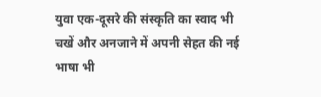युवा एक-दूसरे की संस्कृति का स्वाद भी चखें और अनजाने में अपनी सेहत की नई भाषा भी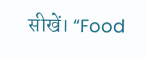सीखें। “Food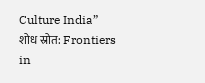Culture India”
शोध स्रोत: Frontiers in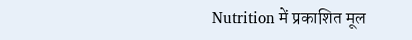Nutrition में प्रकाशित मूल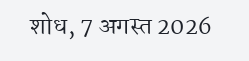शोध, 7 अगस्त 2026